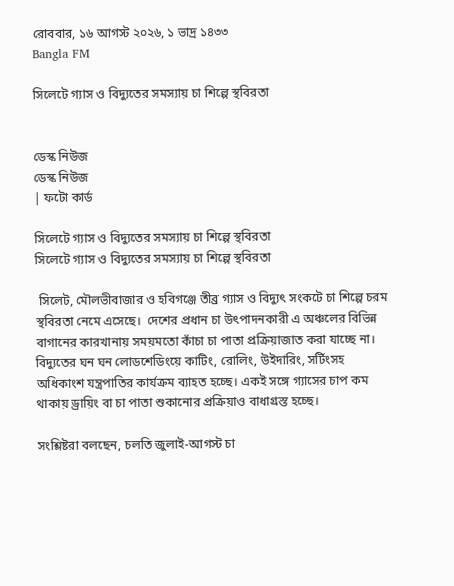রোববার, ১৬ আগস্ট ২০২৬, ১ ভাদ্র ১৪৩৩
Bangla FM

সিলেটে গ্যাস ও বিদ্যুতের সমস্যায় চা শিল্পে স্থবিরতা


ডেস্ক নিউজ
ডেস্ক নিউজ
| ফটো কার্ড

সিলেটে গ্যাস ও বিদ্যুতের সমস্যায় চা শিল্পে স্থবিরতা
সিলেটে গ্যাস ও বিদ্যুতের সমস্যায় চা শিল্পে স্থবিরতা

 সিলেট, মৌলভীবাজার ও হবিগঞ্জে তীব্র গ্যাস ও বিদ্যুৎ সংকটে চা শিল্পে চরম স্থবিরতা নেমে এসেছে।  দেশের প্রধান চা উৎপাদনকারী এ অঞ্চলের বিভিন্ন বাগানের কারখানায় সময়মতো কাঁচা চা পাতা প্রক্রিয়াজাত করা যাচ্ছে না। বিদ্যুতের ঘন ঘন লোডশেডিংয়ে কাটিং, রোলিং, উইদারিং, সর্টিংসহ অধিকাংশ যন্ত্রপাতির কার্যক্রম ব্যাহত হচ্ছে। একই সঙ্গে গ্যাসের চাপ কম থাকায় ড্রায়িং বা চা পাতা শুকানোর প্রক্রিয়াও বাধাগ্রস্ত হচ্ছে।

সংশ্লিষ্টরা বলছেন, চলতি জুলাই-আগস্ট চা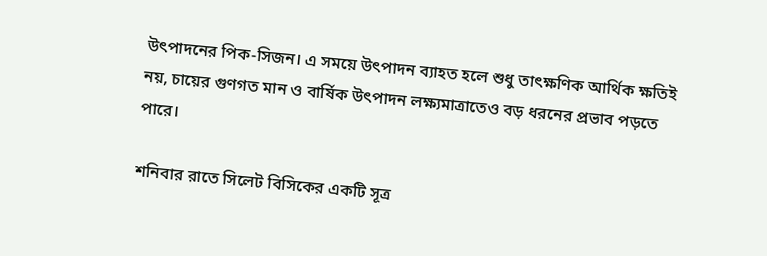উৎপাদনের পিক-সিজন। এ সময়ে উৎপাদন ব্যাহত হলে শুধু তাৎক্ষণিক আর্থিক ক্ষতিই নয়, চায়ের গুণগত মান ও বার্ষিক উৎপাদন লক্ষ্যমাত্রাতেও বড় ধরনের প্রভাব পড়তে পারে।

শনিবার রাতে সিলেট বিসিকের একটি সূত্র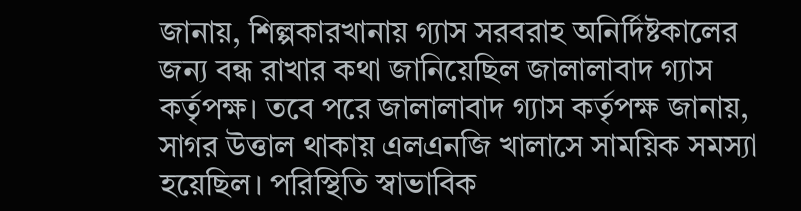জানায়, শিল্পকারখানায় গ্যাস সরবরাহ অনির্দিষ্টকালের জন্য বন্ধ রাখার কথা জানিয়েছিল জালালাবাদ গ্যাস কর্তৃপক্ষ। তবে পরে জালালাবাদ গ্যাস কর্তৃপক্ষ জানায়, সাগর উত্তাল থাকায় এলএনজি খালাসে সাময়িক সমস্যা হয়েছিল। পরিস্থিতি স্বাভাবিক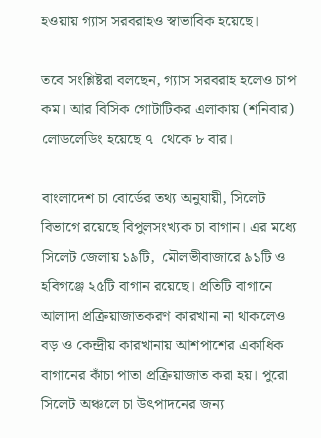হওয়ায় গ্যাস সরবরাহও স্বাভাবিক হয়েছে।

তবে সংশ্লিষ্টরা বলছেন, গ্যাস সরবরাহ হলেও চাপ কম। আর বিসিক গোটাটিকর এলাকায় (শনিবার) লোডলেডিং হয়েছে ৭  থেকে ৮ বার।

বাংলাদেশ চা বোর্ডের তথ্য অনুযায়ী, সিলেট বিভাগে রয়েছে বিপুলসংখ্যক চা বাগান। এর মধ্যে সিলেট জেলায় ১৯টি,  মৌলভীবাজারে ৯১টি ও হবিগঞ্জে ২৫টি বাগান রয়েছে। প্রতিটি বাগানে আলাদা প্রক্রিয়াজাতকরণ কারখানা না থাকলেও বড় ও কেন্দ্রীয় কারখানায় আশপাশের একাধিক বাগানের কাঁচা পাতা প্রক্রিয়াজাত করা হয়। পুরো সিলেট অঞ্চলে চা উৎপাদনের জন্য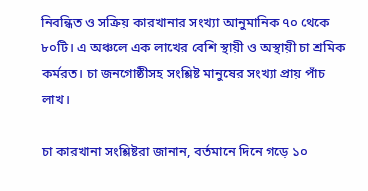নিবন্ধিত ও সক্রিয় কারখানার সংখ্যা আনুমানিক ৭০ থেকে ৮০টি। এ অঞ্চলে এক লাখের বেশি স্থায়ী ও অস্থায়ী চা শ্রমিক কর্মরত। চা জনগোষ্ঠীসহ সংশ্লিষ্ট মানুষের সংখ্যা প্রায় পাঁচ লাখ।

চা কারখানা সংশ্লিষ্টরা জানান, বর্তমানে দিনে গড়ে ১০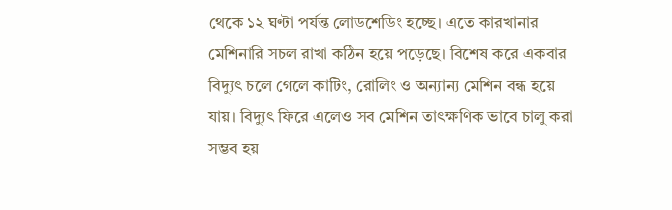থেকে ১২ ঘণ্টা পর্যন্ত লোডশেডিং হচ্ছে। এতে কারখানার মেশিনারি সচল রাখা কঠিন হয়ে পড়েছে। বিশেষ করে একবার বিদ্যুৎ চলে গেলে কাটিং, রোলিং ও অন্যান্য মেশিন বন্ধ হয়ে যায়। বিদ্যুৎ ফিরে এলেও সব মেশিন তাৎক্ষণিক ভাবে চালু করা সম্ভব হয়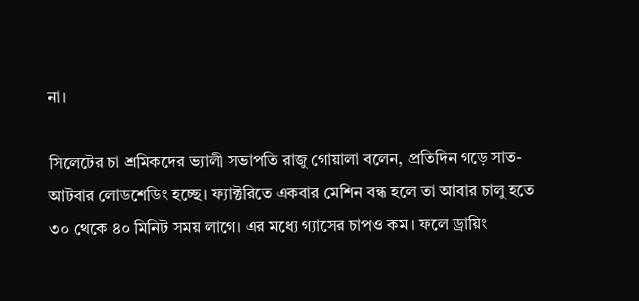না।

সিলেটের চা শ্রমিকদের ভ্যালী সভাপতি রাজু গোয়ালা বলেন, প্রতিদিন গড়ে সাত-আটবার লোডশেডিং হচ্ছে। ফ্যাক্টরিতে একবার মেশিন বন্ধ হলে তা আবার চালু হতে ৩০ থেকে ৪০ মিনিট সময় লাগে। এর মধ্যে গ্যাসের চাপও কম। ফলে ড্রায়িং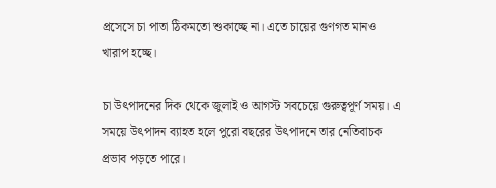প্রসেসে চা পাতা ঠিকমতো শুকাচ্ছে না। এতে চায়ের গুণগত মানও খারাপ হচ্ছে।

চা উৎপাদনের দিক থেকে জুলাই ও আগস্ট সবচেয়ে গুরুত্বপূর্ণ সময়। এ সময়ে উৎপাদন ব্যাহত হলে পুরো বছরের উৎপাদনে তার নেতিবাচক প্রভাব পড়তে পারে।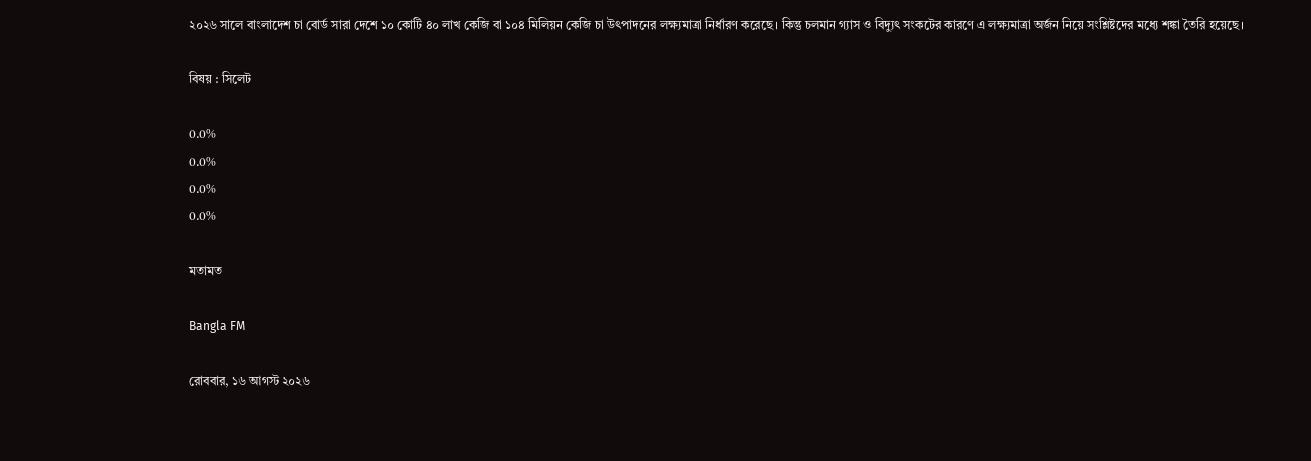২০২৬ সালে বাংলাদেশ চা বোর্ড সারা দেশে ১০ কোটি ৪০ লাখ কেজি বা ১০৪ মিলিয়ন কেজি চা উৎপাদনের লক্ষ্যমাত্রা নির্ধারণ করেছে। কিন্তু চলমান গ্যাস ও বিদ্যুৎ সংকটের কারণে এ লক্ষ্যমাত্রা অর্জন নিয়ে সংশ্লিষ্টদের মধ্যে শঙ্কা তৈরি হয়েছে।

বিষয় : সিলেট

0.0%
0.0%
0.0%
0.0%

মতামত

Bangla FM

রোববার, ১৬ আগস্ট ২০২৬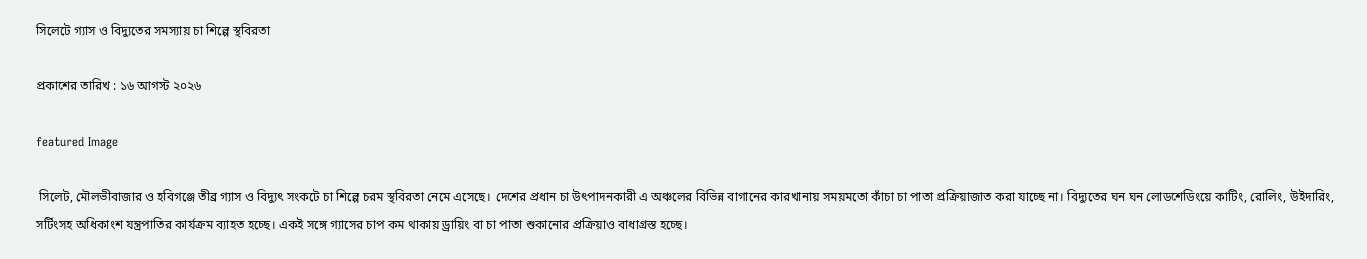সিলেটে গ্যাস ও বিদ্যুতের সমস্যায় চা শিল্পে স্থবিরতা

প্রকাশের তারিখ : ১৬ আগস্ট ২০২৬

featured Image

 সিলেট, মৌলভীবাজার ও হবিগঞ্জে তীব্র গ্যাস ও বিদ্যুৎ সংকটে চা শিল্পে চরম স্থবিরতা নেমে এসেছে।  দেশের প্রধান চা উৎপাদনকারী এ অঞ্চলের বিভিন্ন বাগানের কারখানায় সময়মতো কাঁচা চা পাতা প্রক্রিয়াজাত করা যাচ্ছে না। বিদ্যুতের ঘন ঘন লোডশেডিংয়ে কাটিং, রোলিং, উইদারিং, সর্টিংসহ অধিকাংশ যন্ত্রপাতির কার্যক্রম ব্যাহত হচ্ছে। একই সঙ্গে গ্যাসের চাপ কম থাকায় ড্রায়িং বা চা পাতা শুকানোর প্রক্রিয়াও বাধাগ্রস্ত হচ্ছে।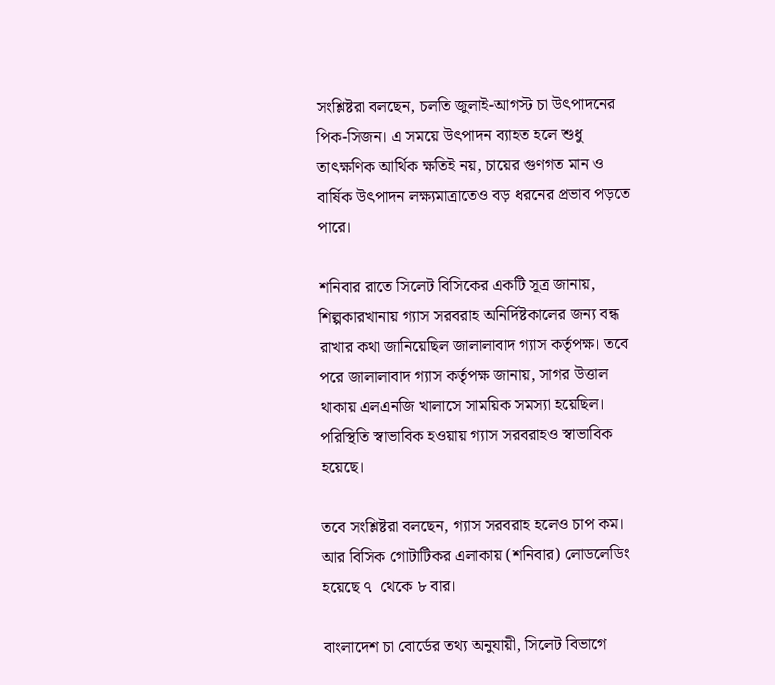সংশ্লিষ্টরা বলছেন, চলতি জুলাই-আগস্ট চা উৎপাদনের পিক-সিজন। এ সময়ে উৎপাদন ব্যাহত হলে শুধু তাৎক্ষণিক আর্থিক ক্ষতিই নয়, চায়ের গুণগত মান ও বার্ষিক উৎপাদন লক্ষ্যমাত্রাতেও বড় ধরনের প্রভাব পড়তে পারে।

শনিবার রাতে সিলেট বিসিকের একটি সূত্র জানায়, শিল্পকারখানায় গ্যাস সরবরাহ অনির্দিষ্টকালের জন্য বন্ধ রাখার কথা জানিয়েছিল জালালাবাদ গ্যাস কর্তৃপক্ষ। তবে পরে জালালাবাদ গ্যাস কর্তৃপক্ষ জানায়, সাগর উত্তাল থাকায় এলএনজি খালাসে সাময়িক সমস্যা হয়েছিল। পরিস্থিতি স্বাভাবিক হওয়ায় গ্যাস সরবরাহও স্বাভাবিক হয়েছে।

তবে সংশ্লিষ্টরা বলছেন, গ্যাস সরবরাহ হলেও চাপ কম। আর বিসিক গোটাটিকর এলাকায় (শনিবার) লোডলেডিং হয়েছে ৭  থেকে ৮ বার।

বাংলাদেশ চা বোর্ডের তথ্য অনুযায়ী, সিলেট বিভাগে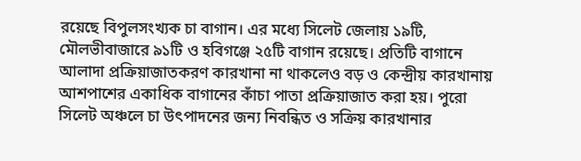রয়েছে বিপুলসংখ্যক চা বাগান। এর মধ্যে সিলেট জেলায় ১৯টি,  মৌলভীবাজারে ৯১টি ও হবিগঞ্জে ২৫টি বাগান রয়েছে। প্রতিটি বাগানে আলাদা প্রক্রিয়াজাতকরণ কারখানা না থাকলেও বড় ও কেন্দ্রীয় কারখানায় আশপাশের একাধিক বাগানের কাঁচা পাতা প্রক্রিয়াজাত করা হয়। পুরো সিলেট অঞ্চলে চা উৎপাদনের জন্য নিবন্ধিত ও সক্রিয় কারখানার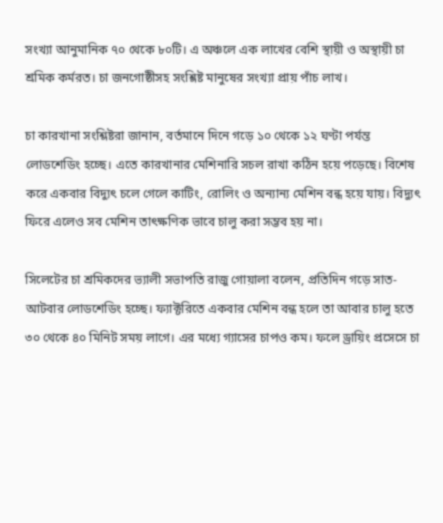সংখ্যা আনুমানিক ৭০ থেকে ৮০টি। এ অঞ্চলে এক লাখের বেশি স্থায়ী ও অস্থায়ী চা শ্রমিক কর্মরত। চা জনগোষ্ঠীসহ সংশ্লিষ্ট মানুষের সংখ্যা প্রায় পাঁচ লাখ।

চা কারখানা সংশ্লিষ্টরা জানান, বর্তমানে দিনে গড়ে ১০ থেকে ১২ ঘণ্টা পর্যন্ত লোডশেডিং হচ্ছে। এতে কারখানার মেশিনারি সচল রাখা কঠিন হয়ে পড়েছে। বিশেষ করে একবার বিদ্যুৎ চলে গেলে কাটিং, রোলিং ও অন্যান্য মেশিন বন্ধ হয়ে যায়। বিদ্যুৎ ফিরে এলেও সব মেশিন তাৎক্ষণিক ভাবে চালু করা সম্ভব হয় না।

সিলেটের চা শ্রমিকদের ভ্যালী সভাপতি রাজু গোয়ালা বলেন, প্রতিদিন গড়ে সাত-আটবার লোডশেডিং হচ্ছে। ফ্যাক্টরিতে একবার মেশিন বন্ধ হলে তা আবার চালু হতে ৩০ থেকে ৪০ মিনিট সময় লাগে। এর মধ্যে গ্যাসের চাপও কম। ফলে ড্রায়িং প্রসেসে চা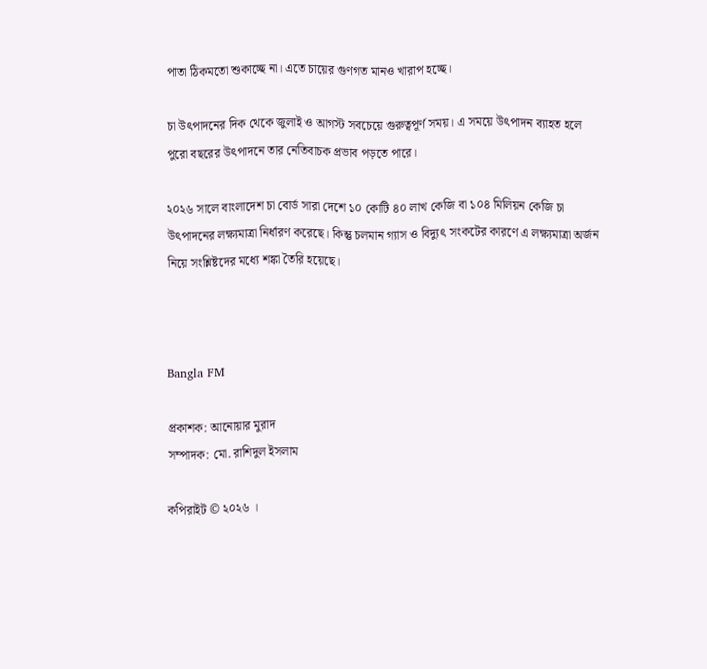পাতা ঠিকমতো শুকাচ্ছে না। এতে চায়ের গুণগত মানও খারাপ হচ্ছে।

চা উৎপাদনের দিক থেকে জুলাই ও আগস্ট সবচেয়ে গুরুত্বপূর্ণ সময়। এ সময়ে উৎপাদন ব্যাহত হলে পুরো বছরের উৎপাদনে তার নেতিবাচক প্রভাব পড়তে পারে।

২০২৬ সালে বাংলাদেশ চা বোর্ড সারা দেশে ১০ কোটি ৪০ লাখ কেজি বা ১০৪ মিলিয়ন কেজি চা উৎপাদনের লক্ষ্যমাত্রা নির্ধারণ করেছে। কিন্তু চলমান গ্যাস ও বিদ্যুৎ সংকটের কারণে এ লক্ষ্যমাত্রা অর্জন নিয়ে সংশ্লিষ্টদের মধ্যে শঙ্কা তৈরি হয়েছে।



Bangla FM

প্রকাশক: আনোয়ার মুরাদ
সম্পাদক: মো. রাশিদুল ইসলাম

কপিরাইট © ২০২৬ ।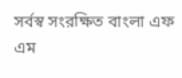সর্বস্ব সংরক্ষিত বাংলা এফ এম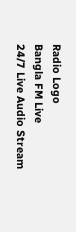Radio Logo
Bangla FM Live
24/7 Live Audio Stream